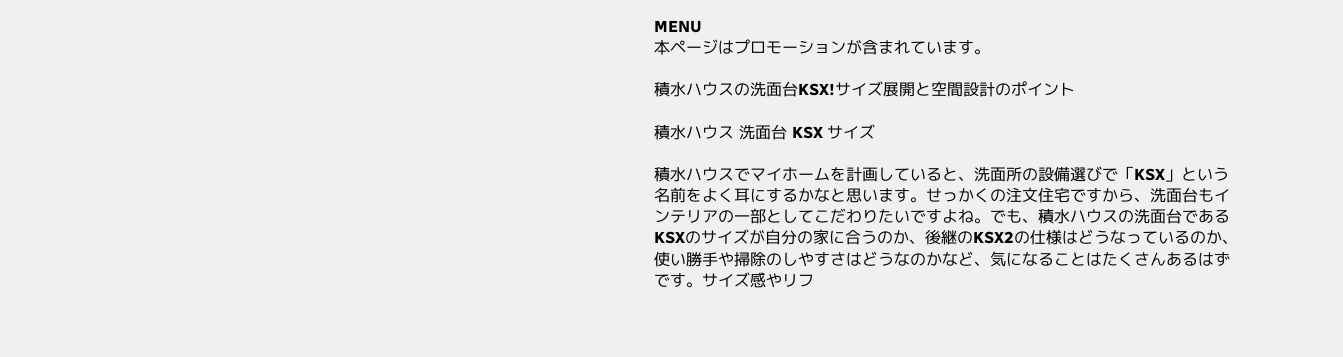MENU
本ページはプロモーションが含まれています。

積水ハウスの洗面台KSX!サイズ展開と空間設計のポイント

積水ハウス 洗面台 KSX サイズ

積水ハウスでマイホームを計画していると、洗面所の設備選びで「KSX」という名前をよく耳にするかなと思います。せっかくの注文住宅ですから、洗面台もインテリアの一部としてこだわりたいですよね。でも、積水ハウスの洗面台であるKSXのサイズが自分の家に合うのか、後継のKSX2の仕様はどうなっているのか、使い勝手や掃除のしやすさはどうなのかなど、気になることはたくさんあるはずです。サイズ感やリフ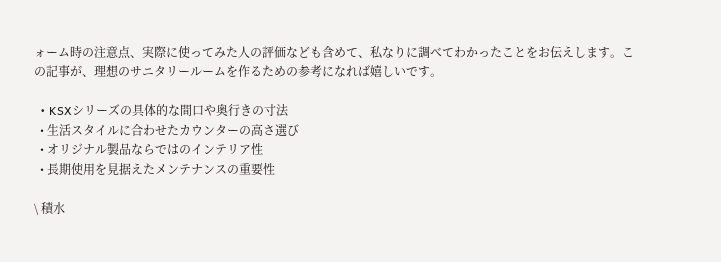ォーム時の注意点、実際に使ってみた人の評価なども含めて、私なりに調べてわかったことをお伝えします。この記事が、理想のサニタリールームを作るための参考になれば嬉しいです。

  • KSXシリーズの具体的な間口や奥行きの寸法
  • 生活スタイルに合わせたカウンターの高さ選び
  • オリジナル製品ならではのインテリア性
  • 長期使用を見据えたメンテナンスの重要性

\ 積水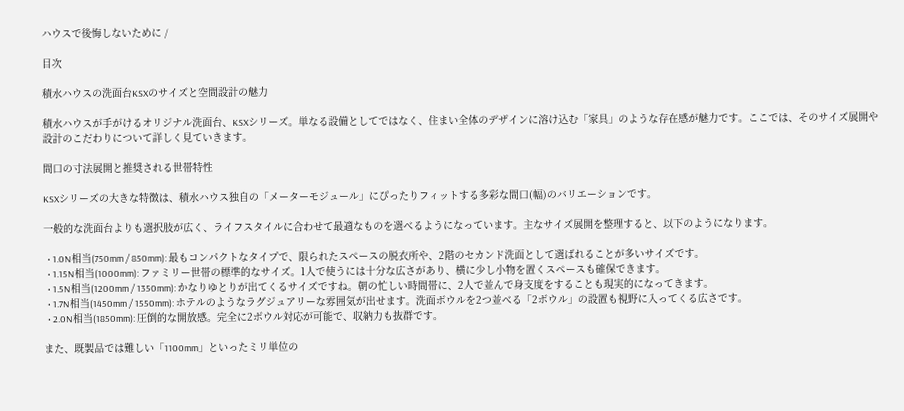ハウスで後悔しないために /

目次

積水ハウスの洗面台KSXのサイズと空間設計の魅力

積水ハウスが手がけるオリジナル洗面台、KSXシリーズ。単なる設備としてではなく、住まい全体のデザインに溶け込む「家具」のような存在感が魅力です。ここでは、そのサイズ展開や設計のこだわりについて詳しく見ていきます。

間口の寸法展開と推奨される世帯特性

KSXシリーズの大きな特徴は、積水ハウス独自の「メーターモジュール」にぴったりフィットする多彩な間口(幅)のバリエーションです。

一般的な洗面台よりも選択肢が広く、ライフスタイルに合わせて最適なものを選べるようになっています。主なサイズ展開を整理すると、以下のようになります。

  • 1.0N相当(750mm / 850mm): 最もコンパクトなタイプで、限られたスペースの脱衣所や、2階のセカンド洗面として選ばれることが多いサイズです。
  • 1.15N相当(1000mm): ファミリー世帯の標準的なサイズ。1人で使うには十分な広さがあり、横に少し小物を置くスペースも確保できます。
  • 1.5N相当(1200mm / 1350mm): かなりゆとりが出てくるサイズですね。朝の忙しい時間帯に、2人で並んで身支度をすることも現実的になってきます。
  • 1.7N相当(1450mm / 1550mm): ホテルのようなラグジュアリーな雰囲気が出せます。洗面ボウルを2つ並べる「2ボウル」の設置も視野に入ってくる広さです。
  • 2.0N相当(1850mm): 圧倒的な開放感。完全に2ボウル対応が可能で、収納力も抜群です。

また、既製品では難しい「1100mm」といったミリ単位の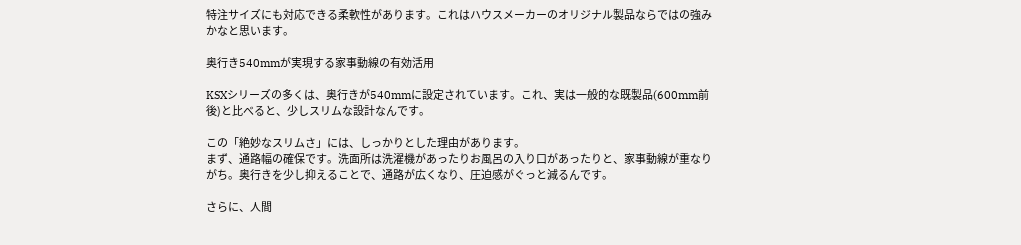特注サイズにも対応できる柔軟性があります。これはハウスメーカーのオリジナル製品ならではの強みかなと思います。

奥行き540mmが実現する家事動線の有効活用

KSXシリーズの多くは、奥行きが540mmに設定されています。これ、実は一般的な既製品(600mm前後)と比べると、少しスリムな設計なんです。

この「絶妙なスリムさ」には、しっかりとした理由があります。
まず、通路幅の確保です。洗面所は洗濯機があったりお風呂の入り口があったりと、家事動線が重なりがち。奥行きを少し抑えることで、通路が広くなり、圧迫感がぐっと減るんです。

さらに、人間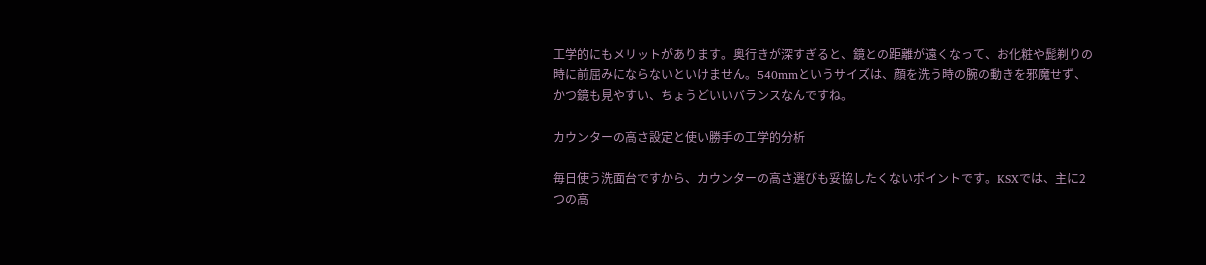工学的にもメリットがあります。奥行きが深すぎると、鏡との距離が遠くなって、お化粧や髭剃りの時に前屈みにならないといけません。540mmというサイズは、顔を洗う時の腕の動きを邪魔せず、かつ鏡も見やすい、ちょうどいいバランスなんですね。

カウンターの高さ設定と使い勝手の工学的分析

毎日使う洗面台ですから、カウンターの高さ選びも妥協したくないポイントです。KSXでは、主に2つの高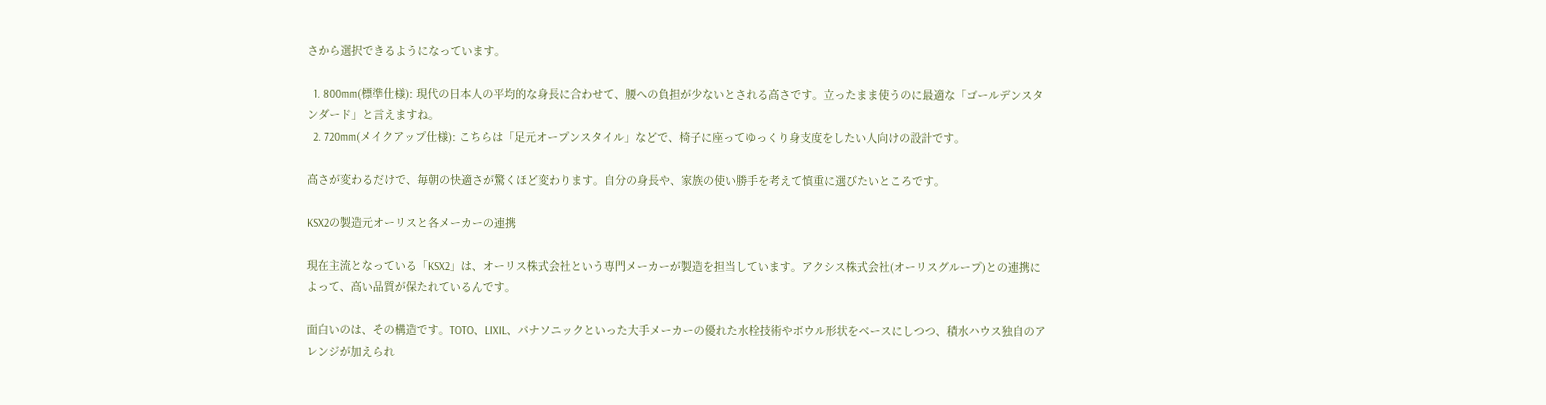さから選択できるようになっています。

  1. 800mm(標準仕様): 現代の日本人の平均的な身長に合わせて、腰への負担が少ないとされる高さです。立ったまま使うのに最適な「ゴールデンスタンダード」と言えますね。
  2. 720mm(メイクアップ仕様): こちらは「足元オープンスタイル」などで、椅子に座ってゆっくり身支度をしたい人向けの設計です。

高さが変わるだけで、毎朝の快適さが驚くほど変わります。自分の身長や、家族の使い勝手を考えて慎重に選びたいところです。

KSX2の製造元オーリスと各メーカーの連携

現在主流となっている「KSX2」は、オーリス株式会社という専門メーカーが製造を担当しています。アクシス株式会社(オーリスグループ)との連携によって、高い品質が保たれているんです。

面白いのは、その構造です。TOTO、LIXIL、パナソニックといった大手メーカーの優れた水栓技術やボウル形状をベースにしつつ、積水ハウス独自のアレンジが加えられ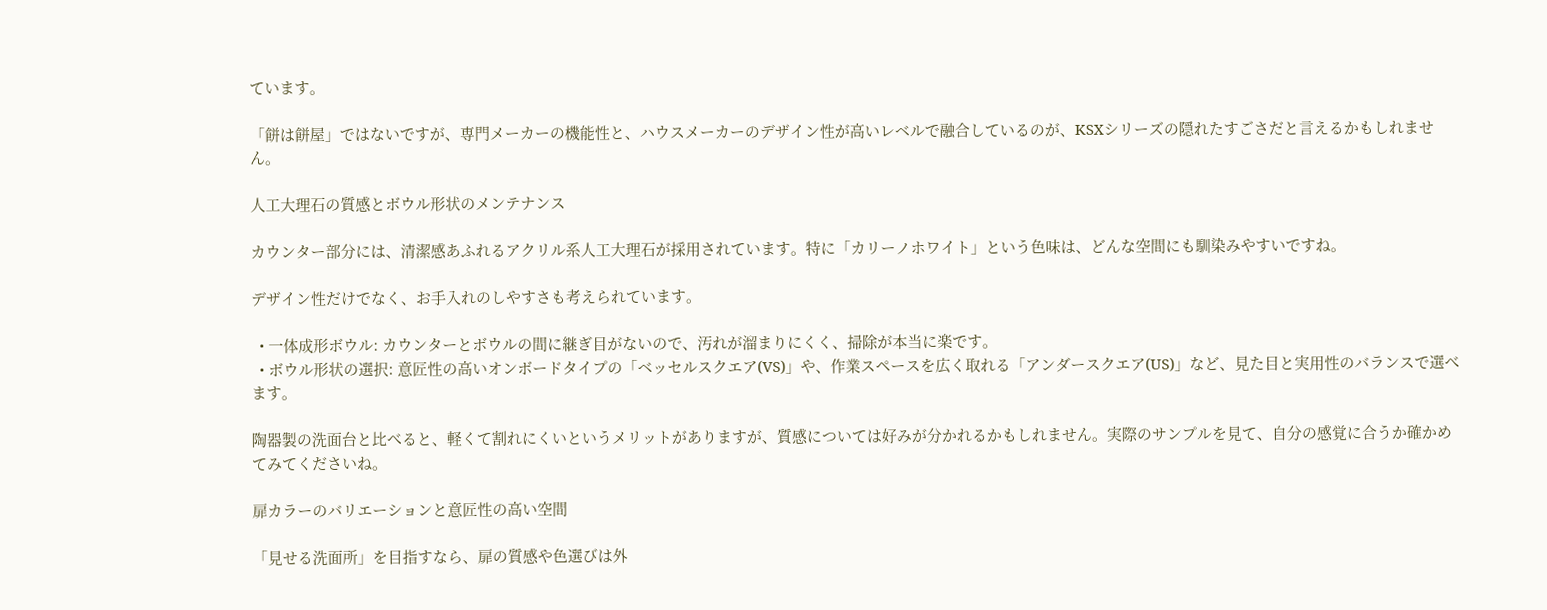ています。

「餅は餅屋」ではないですが、専門メーカーの機能性と、ハウスメーカーのデザイン性が高いレベルで融合しているのが、KSXシリーズの隠れたすごさだと言えるかもしれません。

人工大理石の質感とボウル形状のメンテナンス

カウンター部分には、清潔感あふれるアクリル系人工大理石が採用されています。特に「カリーノホワイト」という色味は、どんな空間にも馴染みやすいですね。

デザイン性だけでなく、お手入れのしやすさも考えられています。

  • 一体成形ボウル: カウンターとボウルの間に継ぎ目がないので、汚れが溜まりにくく、掃除が本当に楽です。
  • ボウル形状の選択: 意匠性の高いオンボードタイプの「ベッセルスクエア(VS)」や、作業スペースを広く取れる「アンダースクエア(US)」など、見た目と実用性のバランスで選べます。

陶器製の洗面台と比べると、軽くて割れにくいというメリットがありますが、質感については好みが分かれるかもしれません。実際のサンプルを見て、自分の感覚に合うか確かめてみてくださいね。

扉カラーのバリエーションと意匠性の高い空間

「見せる洗面所」を目指すなら、扉の質感や色選びは外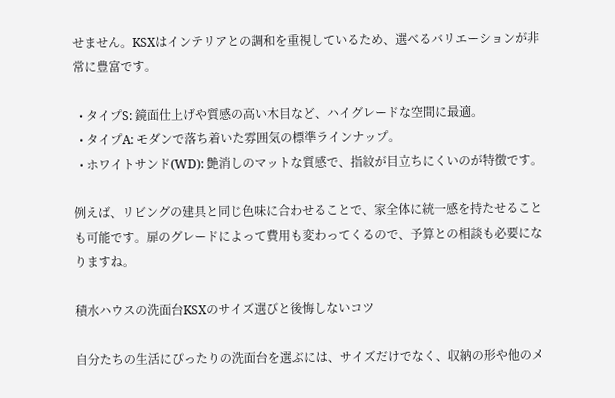せません。KSXはインテリアとの調和を重視しているため、選べるバリエーションが非常に豊富です。

  • タイプS: 鏡面仕上げや質感の高い木目など、ハイグレードな空間に最適。
  • タイプA: モダンで落ち着いた雰囲気の標準ラインナップ。
  • ホワイトサンド(WD): 艶消しのマットな質感で、指紋が目立ちにくいのが特徴です。

例えば、リビングの建具と同じ色味に合わせることで、家全体に統一感を持たせることも可能です。扉のグレードによって費用も変わってくるので、予算との相談も必要になりますね。

積水ハウスの洗面台KSXのサイズ選びと後悔しないコツ

自分たちの生活にぴったりの洗面台を選ぶには、サイズだけでなく、収納の形や他のメ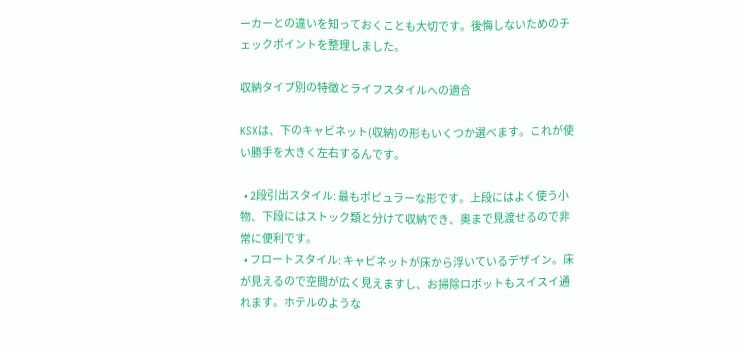ーカーとの違いを知っておくことも大切です。後悔しないためのチェックポイントを整理しました。

収納タイプ別の特徴とライフスタイルへの適合

KSXは、下のキャビネット(収納)の形もいくつか選べます。これが使い勝手を大きく左右するんです。

  • 2段引出スタイル: 最もポピュラーな形です。上段にはよく使う小物、下段にはストック類と分けて収納でき、奥まで見渡せるので非常に便利です。
  • フロートスタイル: キャビネットが床から浮いているデザイン。床が見えるので空間が広く見えますし、お掃除ロボットもスイスイ通れます。ホテルのような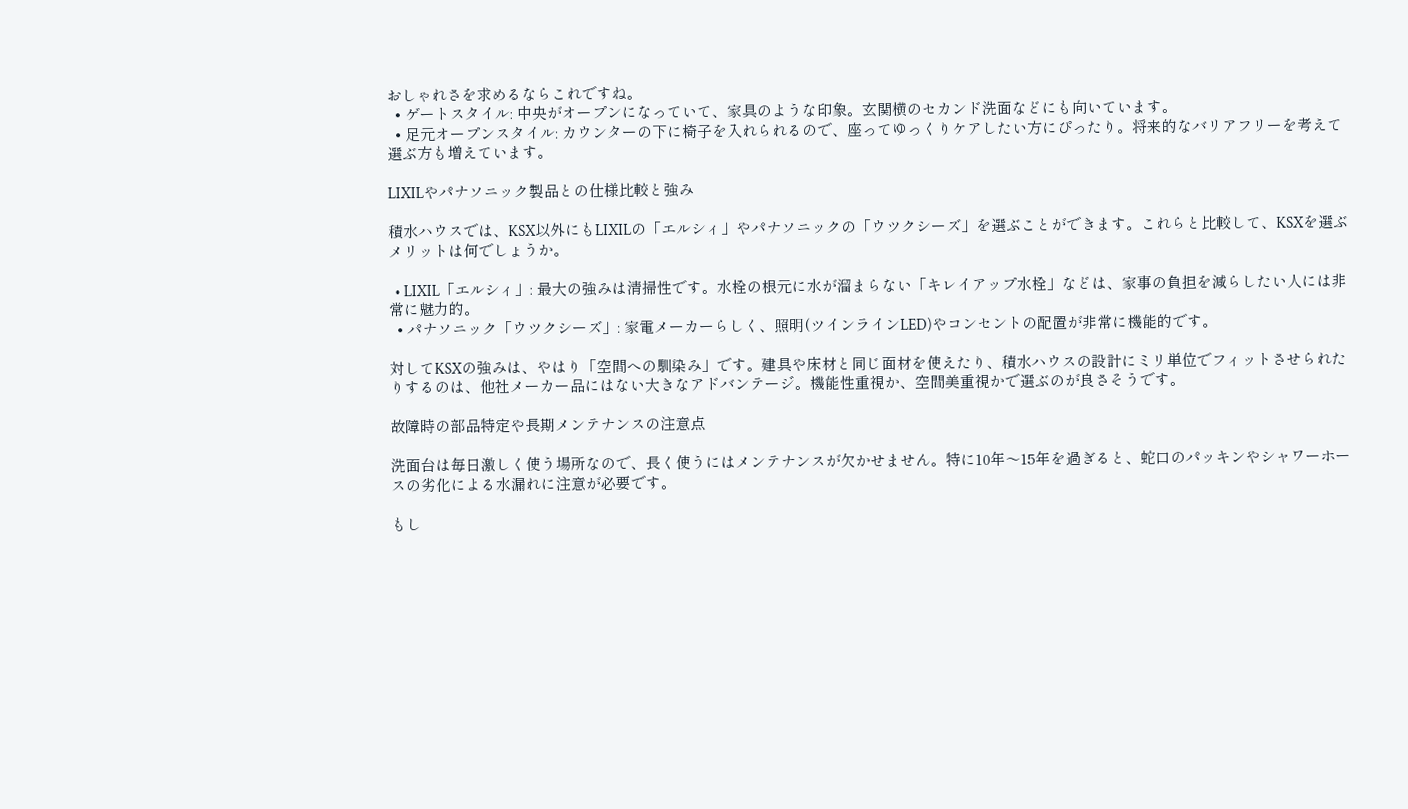おしゃれさを求めるならこれですね。
  • ゲートスタイル: 中央がオープンになっていて、家具のような印象。玄関横のセカンド洗面などにも向いています。
  • 足元オープンスタイル: カウンターの下に椅子を入れられるので、座ってゆっくりケアしたい方にぴったり。将来的なバリアフリーを考えて選ぶ方も増えています。

LIXILやパナソニック製品との仕様比較と強み

積水ハウスでは、KSX以外にもLIXILの「エルシィ」やパナソニックの「ウツクシーズ」を選ぶことができます。これらと比較して、KSXを選ぶメリットは何でしょうか。

  • LIXIL「エルシィ」: 最大の強みは清掃性です。水栓の根元に水が溜まらない「キレイアップ水栓」などは、家事の負担を減らしたい人には非常に魅力的。
  • パナソニック「ウツクシーズ」: 家電メーカーらしく、照明(ツインラインLED)やコンセントの配置が非常に機能的です。

対してKSXの強みは、やはり「空間への馴染み」です。建具や床材と同じ面材を使えたり、積水ハウスの設計にミリ単位でフィットさせられたりするのは、他社メーカー品にはない大きなアドバンテージ。機能性重視か、空間美重視かで選ぶのが良さそうです。

故障時の部品特定や長期メンテナンスの注意点

洗面台は毎日激しく使う場所なので、長く使うにはメンテナンスが欠かせません。特に10年〜15年を過ぎると、蛇口のパッキンやシャワーホースの劣化による水漏れに注意が必要です。

もし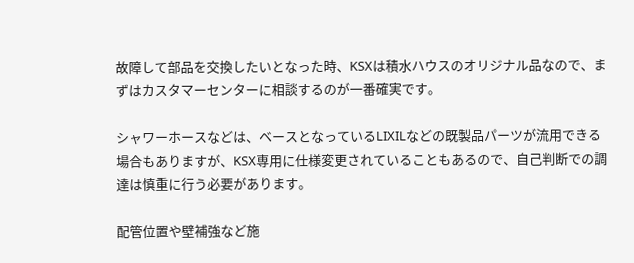故障して部品を交換したいとなった時、KSXは積水ハウスのオリジナル品なので、まずはカスタマーセンターに相談するのが一番確実です。

シャワーホースなどは、ベースとなっているLIXILなどの既製品パーツが流用できる場合もありますが、KSX専用に仕様変更されていることもあるので、自己判断での調達は慎重に行う必要があります。

配管位置や壁補強など施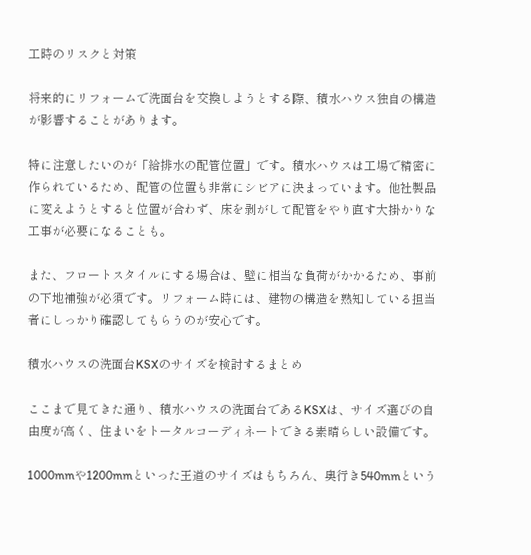工時のリスクと対策

将来的にリフォームで洗面台を交換しようとする際、積水ハウス独自の構造が影響することがあります。

特に注意したいのが「給排水の配管位置」です。積水ハウスは工場で精密に作られているため、配管の位置も非常にシビアに決まっています。他社製品に変えようとすると位置が合わず、床を剥がして配管をやり直す大掛かりな工事が必要になることも。

また、フロートスタイルにする場合は、壁に相当な負荷がかかるため、事前の下地補強が必須です。リフォーム時には、建物の構造を熟知している担当者にしっかり確認してもらうのが安心です。

積水ハウスの洗面台KSXのサイズを検討するまとめ

ここまで見てきた通り、積水ハウスの洗面台であるKSXは、サイズ選びの自由度が高く、住まいをトータルコーディネートできる素晴らしい設備です。

1000mmや1200mmといった王道のサイズはもちろん、奥行き540mmという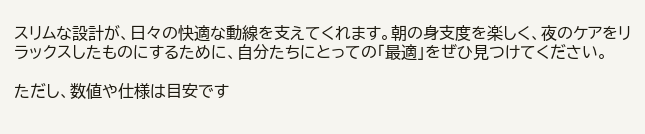スリムな設計が、日々の快適な動線を支えてくれます。朝の身支度を楽しく、夜のケアをリラックスしたものにするために、自分たちにとっての「最適」をぜひ見つけてください。

ただし、数値や仕様は目安です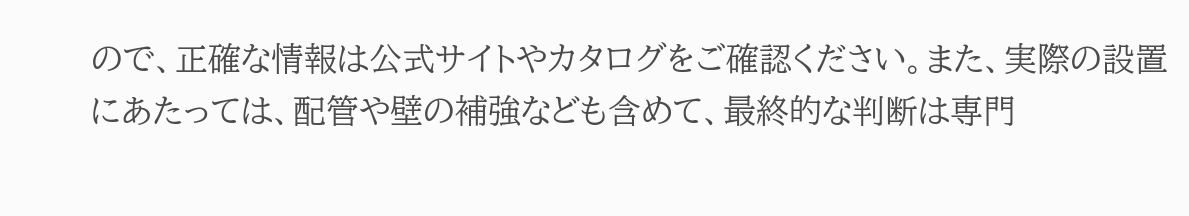ので、正確な情報は公式サイトやカタログをご確認ください。また、実際の設置にあたっては、配管や壁の補強なども含めて、最終的な判断は専門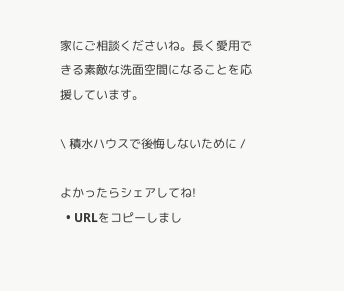家にご相談くださいね。長く愛用できる素敵な洗面空間になることを応援しています。

\ 積水ハウスで後悔しないために /

よかったらシェアしてね!
  • URLをコピーしまし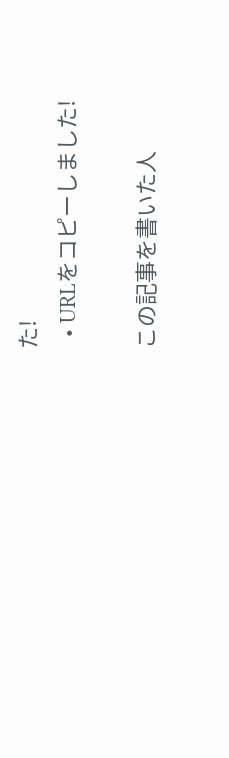た!
  • URLをコピーしました!

この記事を書いた人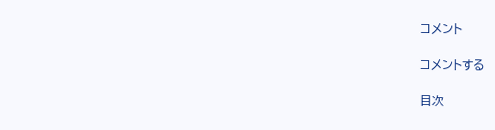コメント

コメントする

目次